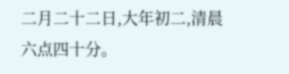二月二十二日,大年初二,清晨六点四十分。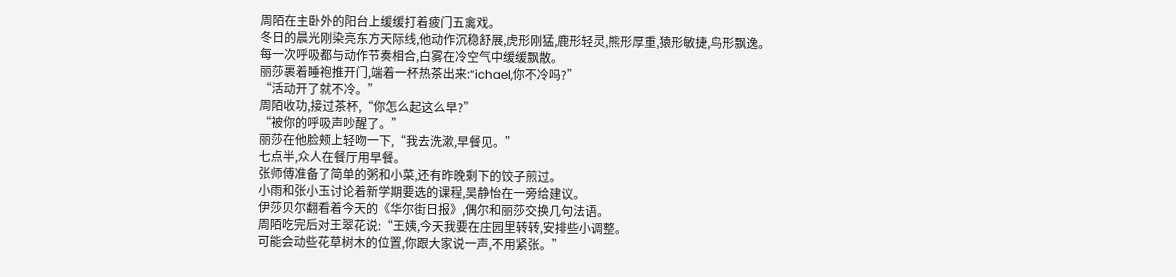周陌在主卧外的阳台上缓缓打着疲门五禽戏。
冬日的晨光刚染亮东方天际线,他动作沉稳舒展,虎形刚猛,鹿形轻灵,熊形厚重,猿形敏捷,鸟形飘逸。
每一次呼吸都与动作节奏相合,白雾在冷空气中缓缓飘散。
丽莎裹着睡袍推开门,端着一杯热茶出来:“ichael,你不冷吗?”
“活动开了就不冷。”
周陌收功,接过茶杯,“你怎么起这么早?”
“被你的呼吸声吵醒了。”
丽莎在他脸颊上轻吻一下,“我去洗漱,早餐见。”
七点半,众人在餐厅用早餐。
张师傅准备了简单的粥和小菜,还有昨晚剩下的饺子煎过。
小雨和张小玉讨论着新学期要选的课程,吴静怡在一旁给建议。
伊莎贝尔翻看着今天的《华尔街日报》,偶尔和丽莎交换几句法语。
周陌吃完后对王翠花说:“王姨,今天我要在庄园里转转,安排些小调整。
可能会动些花草树木的位置,你跟大家说一声,不用紧张。”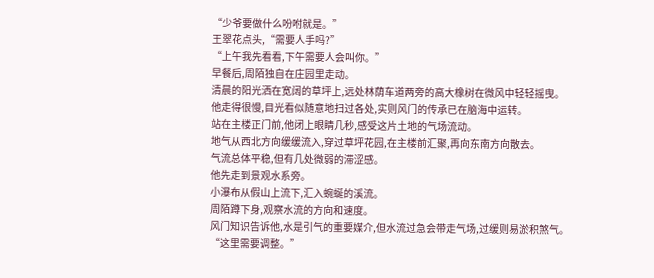“少爷要做什么吩咐就是。”
王翠花点头,“需要人手吗?”
“上午我先看看,下午需要人会叫你。”
早餐后,周陌独自在庄园里走动。
清晨的阳光洒在宽阔的草坪上,远处林荫车道两旁的高大橡树在微风中轻轻摇曳。
他走得很慢,目光看似随意地扫过各处,实则风门的传承已在脑海中运转。
站在主楼正门前,他闭上眼睛几秒,感受这片土地的气场流动。
地气从西北方向缓缓流入,穿过草坪花园,在主楼前汇聚,再向东南方向散去。
气流总体平稳,但有几处微弱的滞涩感。
他先走到景观水系旁。
小瀑布从假山上流下,汇入蜿蜒的溪流。
周陌蹲下身,观察水流的方向和速度。
风门知识告诉他,水是引气的重要媒介,但水流过急会带走气场,过缓则易淤积煞气。
“这里需要调整。”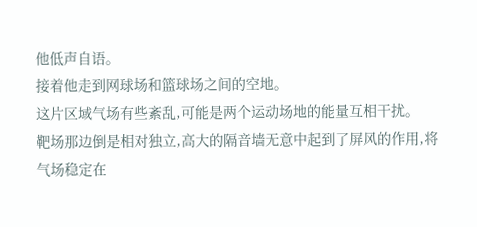他低声自语。
接着他走到网球场和篮球场之间的空地。
这片区域气场有些紊乱,可能是两个运动场地的能量互相干扰。
靶场那边倒是相对独立,高大的隔音墙无意中起到了屏风的作用,将气场稳定在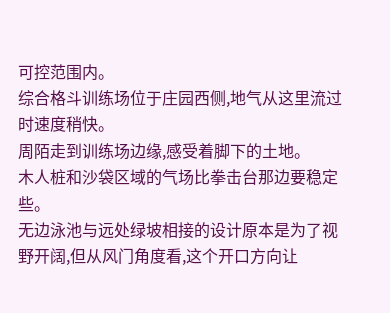可控范围内。
综合格斗训练场位于庄园西侧,地气从这里流过时速度稍快。
周陌走到训练场边缘,感受着脚下的土地。
木人桩和沙袋区域的气场比拳击台那边要稳定些。
无边泳池与远处绿坡相接的设计原本是为了视野开阔,但从风门角度看,这个开口方向让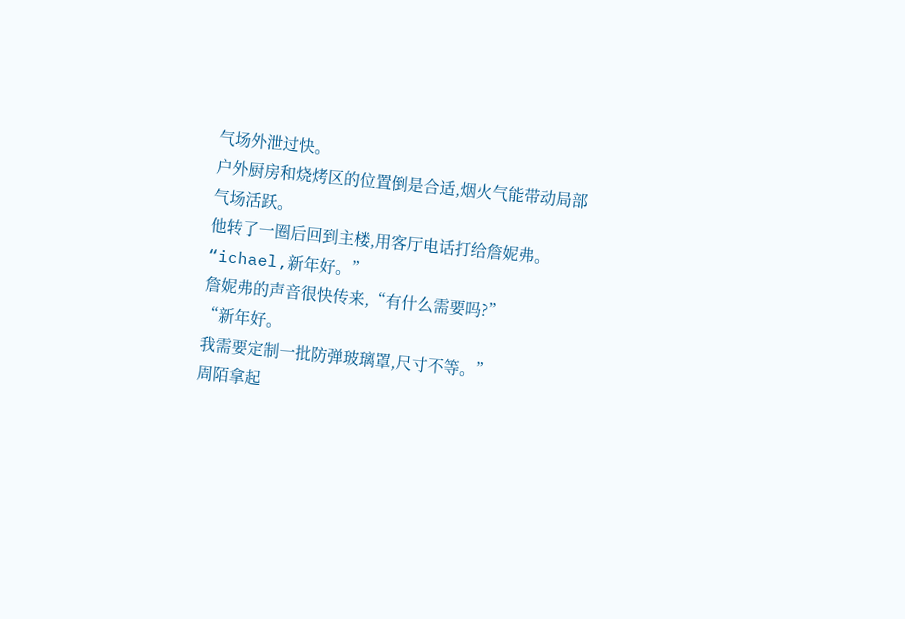气场外泄过快。
户外厨房和烧烤区的位置倒是合适,烟火气能带动局部气场活跃。
他转了一圈后回到主楼,用客厅电话打给詹妮弗。
“ichael,新年好。”
詹妮弗的声音很快传来,“有什么需要吗?”
“新年好。
我需要定制一批防弹玻璃罩,尺寸不等。”
周陌拿起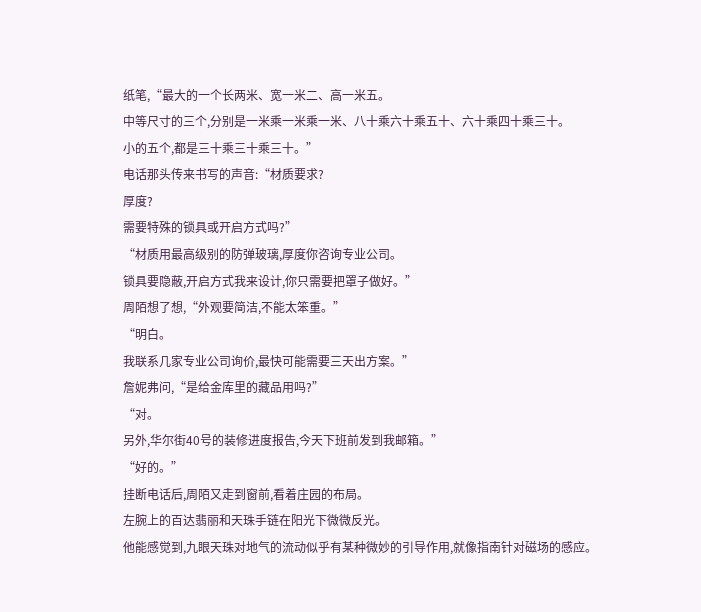纸笔,“最大的一个长两米、宽一米二、高一米五。
中等尺寸的三个,分别是一米乘一米乘一米、八十乘六十乘五十、六十乘四十乘三十。
小的五个,都是三十乘三十乘三十。”
电话那头传来书写的声音:“材质要求?
厚度?
需要特殊的锁具或开启方式吗?”
“材质用最高级别的防弹玻璃,厚度你咨询专业公司。
锁具要隐蔽,开启方式我来设计,你只需要把罩子做好。”
周陌想了想,“外观要简洁,不能太笨重。”
“明白。
我联系几家专业公司询价,最快可能需要三天出方案。”
詹妮弗问,“是给金库里的藏品用吗?”
“对。
另外,华尔街40号的装修进度报告,今天下班前发到我邮箱。”
“好的。”
挂断电话后,周陌又走到窗前,看着庄园的布局。
左腕上的百达翡丽和天珠手链在阳光下微微反光。
他能感觉到,九眼天珠对地气的流动似乎有某种微妙的引导作用,就像指南针对磁场的感应。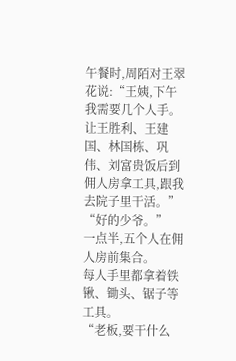午餐时,周陌对王翠花说:“王姨,下午我需要几个人手。
让王胜利、王建国、林国栋、巩伟、刘富贵饭后到佣人房拿工具,跟我去院子里干活。”
“好的少爷。”
一点半,五个人在佣人房前集合。
每人手里都拿着铁锹、锄头、锯子等工具。
“老板,要干什么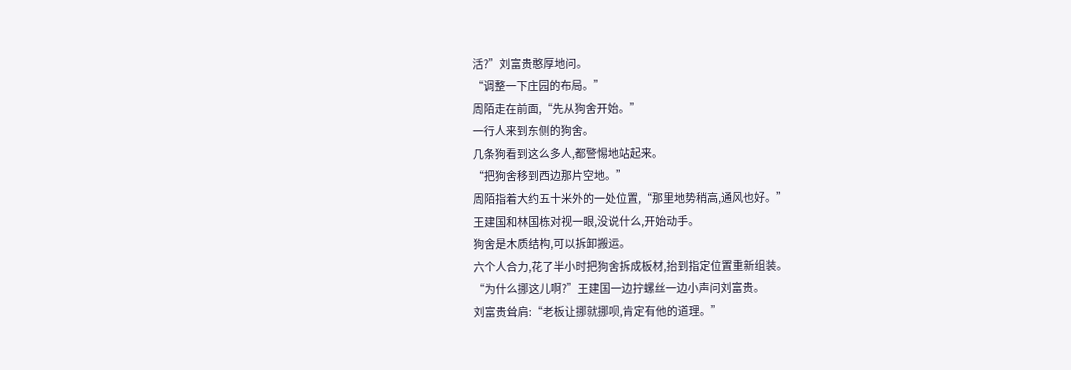活?”刘富贵憨厚地问。
“调整一下庄园的布局。”
周陌走在前面,“先从狗舍开始。”
一行人来到东侧的狗舍。
几条狗看到这么多人,都警惕地站起来。
“把狗舍移到西边那片空地。”
周陌指着大约五十米外的一处位置,“那里地势稍高,通风也好。”
王建国和林国栋对视一眼,没说什么,开始动手。
狗舍是木质结构,可以拆卸搬运。
六个人合力,花了半小时把狗舍拆成板材,抬到指定位置重新组装。
“为什么挪这儿啊?”王建国一边拧螺丝一边小声问刘富贵。
刘富贵耸肩:“老板让挪就挪呗,肯定有他的道理。”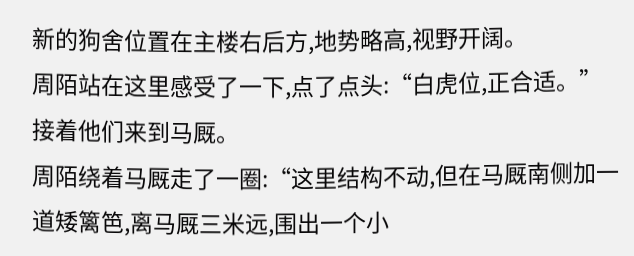新的狗舍位置在主楼右后方,地势略高,视野开阔。
周陌站在这里感受了一下,点了点头:“白虎位,正合适。”
接着他们来到马厩。
周陌绕着马厩走了一圈:“这里结构不动,但在马厩南侧加一道矮篱笆,离马厩三米远,围出一个小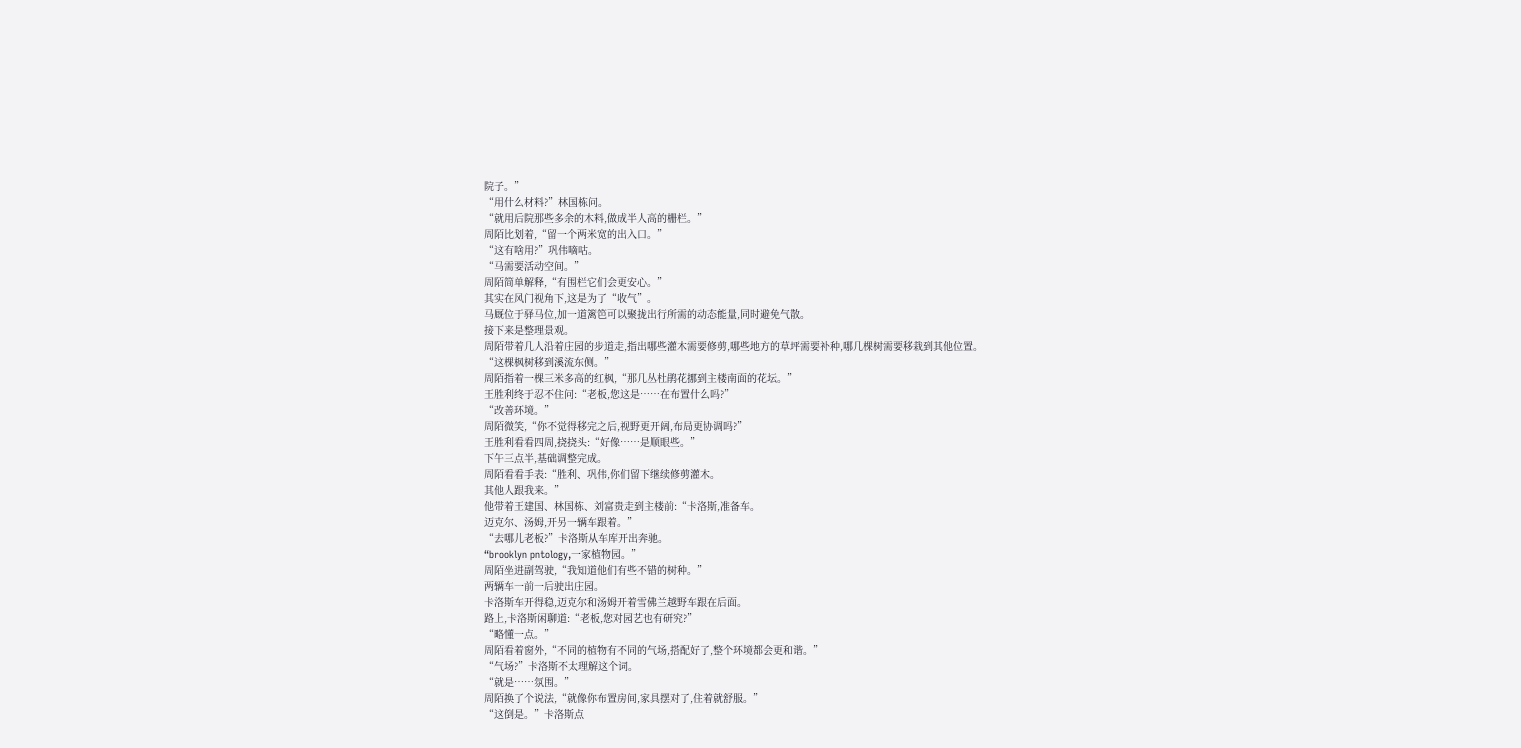院子。”
“用什么材料?”林国栋问。
“就用后院那些多余的木料,做成半人高的栅栏。”
周陌比划着,“留一个两米宽的出入口。”
“这有啥用?”巩伟嘀咕。
“马需要活动空间。”
周陌简单解释,“有围栏它们会更安心。”
其实在风门视角下,这是为了“收气”。
马厩位于驿马位,加一道篱笆可以聚拢出行所需的动态能量,同时避免气散。
接下来是整理景观。
周陌带着几人沿着庄园的步道走,指出哪些灌木需要修剪,哪些地方的草坪需要补种,哪几棵树需要移栽到其他位置。
“这棵枫树移到溪流东侧。”
周陌指着一棵三米多高的红枫,“那几丛杜鹃花挪到主楼南面的花坛。”
王胜利终于忍不住问:“老板,您这是……在布置什么吗?”
“改善环境。”
周陌微笑,“你不觉得移完之后,视野更开阔,布局更协调吗?”
王胜利看看四周,挠挠头:“好像……是顺眼些。”
下午三点半,基础调整完成。
周陌看看手表:“胜利、巩伟,你们留下继续修剪灌木。
其他人跟我来。”
他带着王建国、林国栋、刘富贵走到主楼前:“卡洛斯,准备车。
迈克尔、汤姆,开另一辆车跟着。”
“去哪儿老板?”卡洛斯从车库开出奔驰。
“brooklyn pntology,一家植物园。”
周陌坐进副驾驶,“我知道他们有些不错的树种。”
两辆车一前一后驶出庄园。
卡洛斯车开得稳,迈克尔和汤姆开着雪佛兰越野车跟在后面。
路上,卡洛斯闲聊道:“老板,您对园艺也有研究?”
“略懂一点。”
周陌看着窗外,“不同的植物有不同的气场,搭配好了,整个环境都会更和谐。”
“气场?”卡洛斯不太理解这个词。
“就是……氛围。”
周陌换了个说法,“就像你布置房间,家具摆对了,住着就舒服。”
“这倒是。”卡洛斯点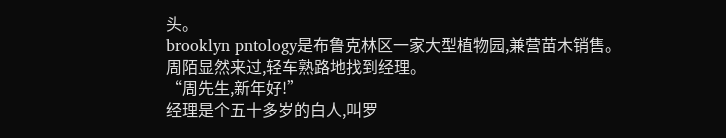头。
brooklyn pntology是布鲁克林区一家大型植物园,兼营苗木销售。
周陌显然来过,轻车熟路地找到经理。
“周先生,新年好!”
经理是个五十多岁的白人,叫罗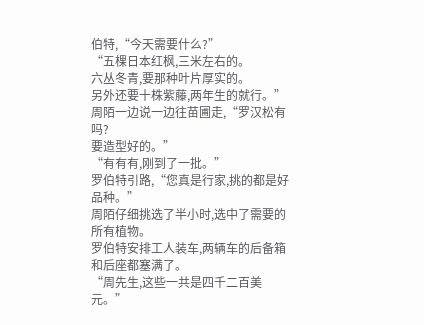伯特,“今天需要什么?”
“五棵日本红枫,三米左右的。
六丛冬青,要那种叶片厚实的。
另外还要十株紫藤,两年生的就行。”
周陌一边说一边往苗圃走,“罗汉松有吗?
要造型好的。”
“有有有,刚到了一批。”
罗伯特引路,“您真是行家,挑的都是好品种。”
周陌仔细挑选了半小时,选中了需要的所有植物。
罗伯特安排工人装车,两辆车的后备箱和后座都塞满了。
“周先生,这些一共是四千二百美元。”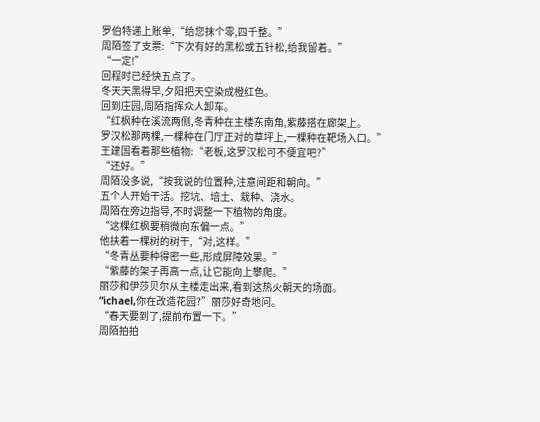罗伯特递上账单,“给您抹个零,四千整。”
周陌签了支票:“下次有好的黑松或五针松,给我留着。”
“一定!”
回程时已经快五点了。
冬天天黑得早,夕阳把天空染成橙红色。
回到庄园,周陌指挥众人卸车。
“红枫种在溪流两侧,冬青种在主楼东南角,紫藤搭在廊架上。
罗汉松那两棵,一棵种在门厅正对的草坪上,一棵种在靶场入口。”
王建国看着那些植物:“老板,这罗汉松可不便宜吧?”
“还好。”
周陌没多说,“按我说的位置种,注意间距和朝向。”
五个人开始干活。挖坑、培土、栽种、浇水。
周陌在旁边指导,不时调整一下植物的角度。
“这棵红枫要稍微向东偏一点。”
他扶着一棵树的树干,“对,这样。”
“冬青丛要种得密一些,形成屏障效果。”
“紫藤的架子再高一点,让它能向上攀爬。”
丽莎和伊莎贝尔从主楼走出来,看到这热火朝天的场面。
“ichael,你在改造花园?”丽莎好奇地问。
“春天要到了,提前布置一下。”
周陌拍拍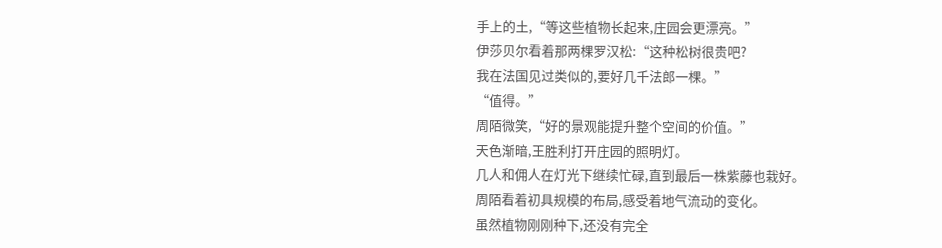手上的土,“等这些植物长起来,庄园会更漂亮。”
伊莎贝尔看着那两棵罗汉松:“这种松树很贵吧?
我在法国见过类似的,要好几千法郎一棵。”
“值得。”
周陌微笑,“好的景观能提升整个空间的价值。”
天色渐暗,王胜利打开庄园的照明灯。
几人和佣人在灯光下继续忙碌,直到最后一株紫藤也栽好。
周陌看着初具规模的布局,感受着地气流动的变化。
虽然植物刚刚种下,还没有完全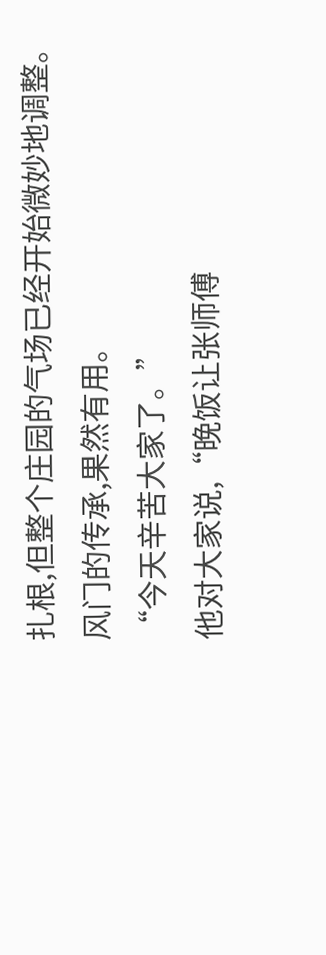扎根,但整个庄园的气场已经开始微妙地调整。
风门的传承,果然有用。
“今天辛苦大家了。”
他对大家说,“晚饭让张师傅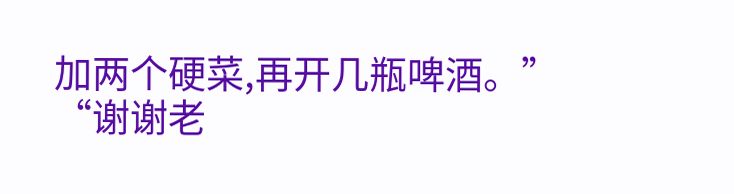加两个硬菜,再开几瓶啤酒。”
“谢谢老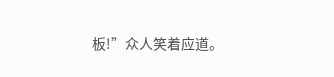板!”众人笑着应道。